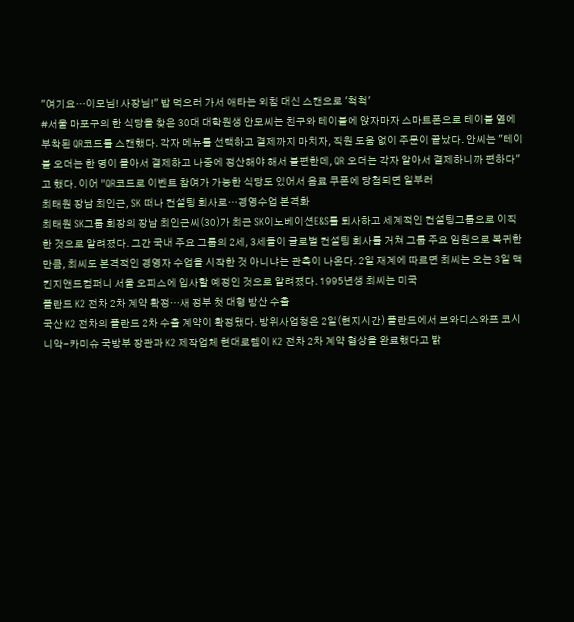"여기요…이모님! 사장님!" 밥 먹으러 가서 애타는 외침 대신 스캔으로 '척척'
#서울 마포구의 한 식당을 찾은 30대 대학원생 안모씨는 친구와 테이블에 앉자마자 스마트폰으로 테이블 옆에 부착된 QR코드를 스캔했다. 각자 메뉴를 선택하고 결제까지 마치자, 직원 도움 없이 주문이 끝났다. 안씨는 "테이블 오더는 한 명이 몰아서 결제하고 나중에 정산해야 해서 불편한데, QR 오더는 각자 알아서 결제하니까 편하다"고 했다. 이어 "QR코드로 이벤트 참여가 가능한 식당도 있어서 음료 쿠폰에 당첨되면 일부러
최태원 장남 최인근, SK 떠나 컨설팅 회사로…경영수업 본격화
최태원 SK그룹 회장의 장남 최인근씨(30)가 최근 SK이노베이션E&S를 퇴사하고 세계적인 컨설팅그룹으로 이직한 것으로 알려졌다. 그간 국내 주요 그룹의 2세, 3세들이 글로벌 컨설팅 회사를 거쳐 그룹 주요 임원으로 복귀한 만큼, 최씨도 본격적인 경영자 수업을 시작한 것 아니냐는 관측이 나온다. 2일 재계에 따르면 최씨는 오는 3일 맥킨지앤드컴퍼니 서울 오피스에 입사할 예정인 것으로 알려졌다. 1995년생 최씨는 미국
폴란드 K2 전차 2차 계약 확정…새 정부 첫 대형 방산 수출
국산 K2 전차의 폴란드 2차 수출 계약이 확정됐다. 방위사업청은 2일(현지시간) 폴란드에서 브와디스와프 코시니악-카미슈 국방부 장관과 K2 제작업체 현대로템이 K2 전차 2차 계약 협상을 완료했다고 밝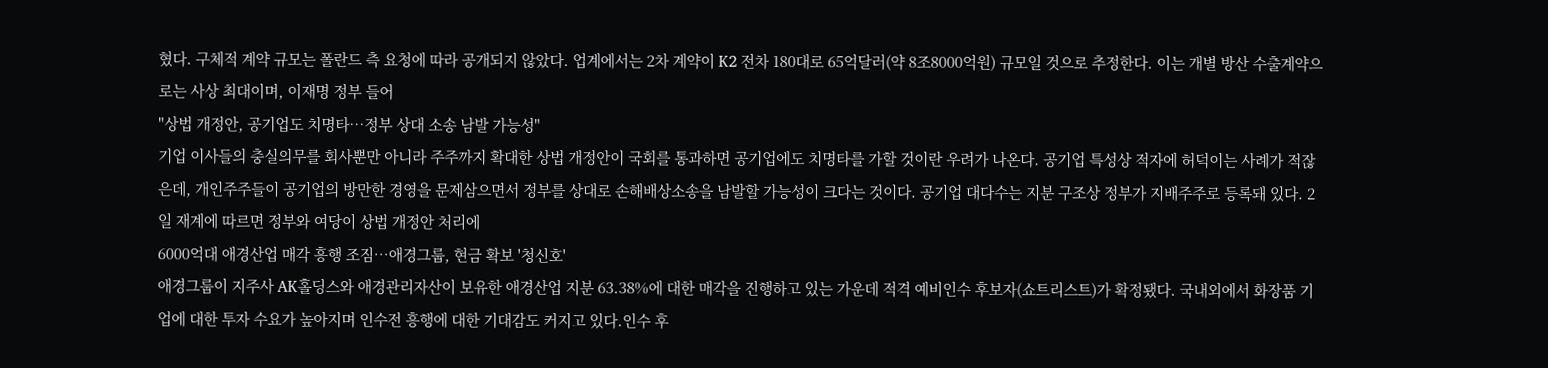혔다. 구체적 계약 규모는 폴란드 측 요청에 따라 공개되지 않았다. 업계에서는 2차 계약이 K2 전차 180대로 65억달러(약 8조8000억원) 규모일 것으로 추정한다. 이는 개별 방산 수출계약으로는 사상 최대이며, 이재명 정부 들어
"상법 개정안, 공기업도 치명타…정부 상대 소송 남발 가능성"
기업 이사들의 충실의무를 회사뿐만 아니라 주주까지 확대한 상법 개정안이 국회를 통과하면 공기업에도 치명타를 가할 것이란 우려가 나온다. 공기업 특성상 적자에 허덕이는 사례가 적잖은데, 개인주주들이 공기업의 방만한 경영을 문제삼으면서 정부를 상대로 손해배상소송을 남발할 가능성이 크다는 것이다. 공기업 대다수는 지분 구조상 정부가 지배주주로 등록돼 있다. 2일 재계에 따르면 정부와 여당이 상법 개정안 처리에
6000억대 애경산업 매각 흥행 조짐…애경그룹, 현금 확보 '청신호'
애경그룹이 지주사 AK홀딩스와 애경관리자산이 보유한 애경산업 지분 63.38%에 대한 매각을 진행하고 있는 가운데 적격 예비인수 후보자(쇼트리스트)가 확정됐다. 국내외에서 화장품 기업에 대한 투자 수요가 높아지며 인수전 흥행에 대한 기대감도 커지고 있다.인수 후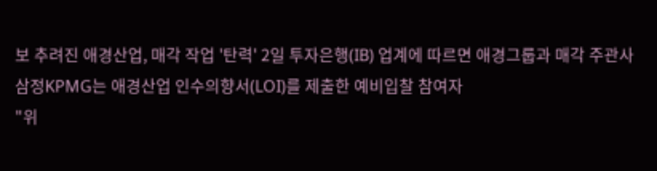보 추려진 애경산업, 매각 작업 '탄력' 2일 투자은행(IB) 업계에 따르면 애경그룹과 매각 주관사 삼정KPMG는 애경산업 인수의향서(LOI)를 제출한 예비입찰 참여자
"위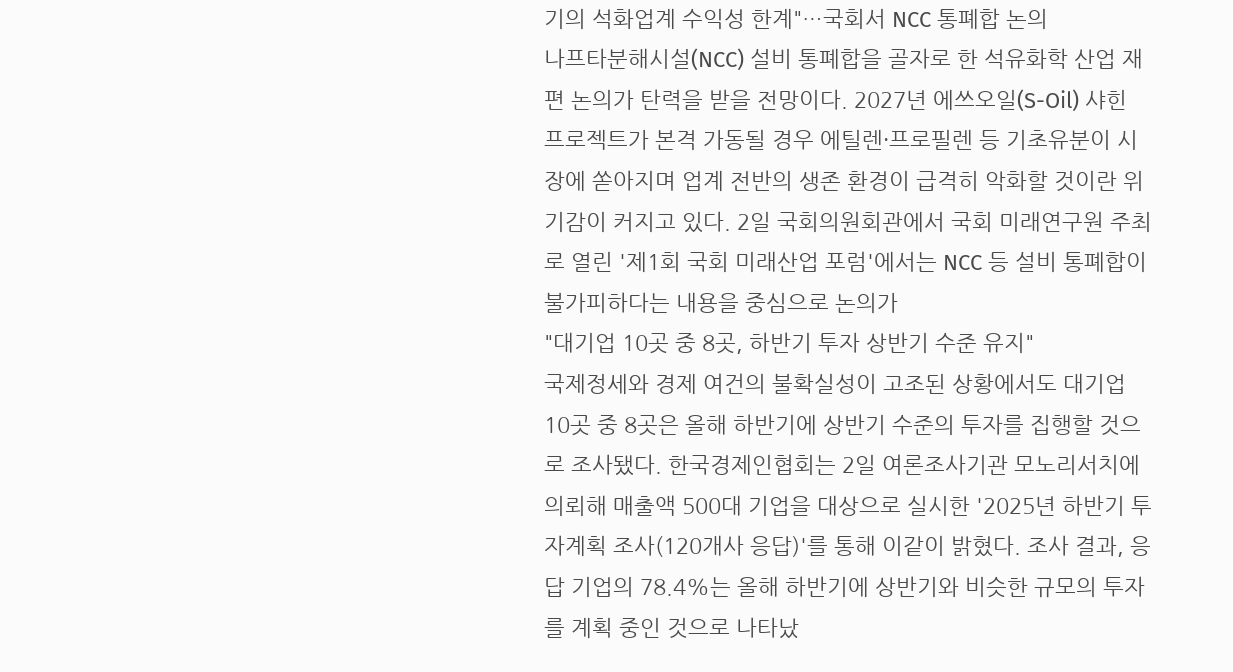기의 석화업계 수익성 한계"…국회서 NCC 통폐합 논의
나프타분해시설(NCC) 설비 통폐합을 골자로 한 석유화학 산업 재편 논의가 탄력을 받을 전망이다. 2027년 에쓰오일(S-Oil) 샤힌 프로젝트가 본격 가동될 경우 에틸렌·프로필렌 등 기초유분이 시장에 쏟아지며 업계 전반의 생존 환경이 급격히 악화할 것이란 위기감이 커지고 있다. 2일 국회의원회관에서 국회 미래연구원 주최로 열린 '제1회 국회 미래산업 포럼'에서는 NCC 등 설비 통폐합이 불가피하다는 내용을 중심으로 논의가
"대기업 10곳 중 8곳, 하반기 투자 상반기 수준 유지"
국제정세와 경제 여건의 불확실성이 고조된 상황에서도 대기업 10곳 중 8곳은 올해 하반기에 상반기 수준의 투자를 집행할 것으로 조사됐다. 한국경제인협회는 2일 여론조사기관 모노리서치에 의뢰해 매출액 500대 기업을 대상으로 실시한 '2025년 하반기 투자계획 조사(120개사 응답)'를 통해 이같이 밝혔다. 조사 결과, 응답 기업의 78.4%는 올해 하반기에 상반기와 비슷한 규모의 투자를 계획 중인 것으로 나타났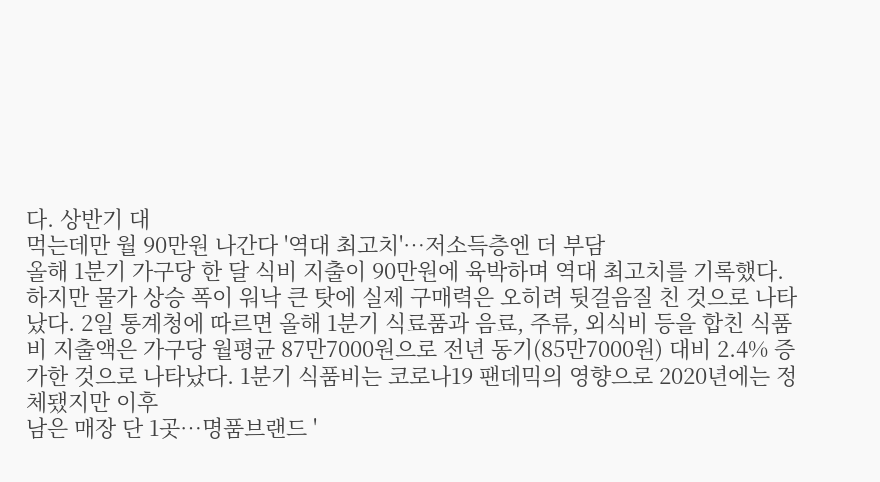다. 상반기 대
먹는데만 월 90만원 나간다 '역대 최고치'…저소득층엔 더 부담
올해 1분기 가구당 한 달 식비 지출이 90만원에 육박하며 역대 최고치를 기록했다. 하지만 물가 상승 폭이 워낙 큰 탓에 실제 구매력은 오히려 뒷걸음질 친 것으로 나타났다. 2일 통계청에 따르면 올해 1분기 식료품과 음료, 주류, 외식비 등을 합친 식품비 지출액은 가구당 월평균 87만7000원으로 전년 동기(85만7000원) 대비 2.4% 증가한 것으로 나타났다. 1분기 식품비는 코로나19 팬데믹의 영향으로 2020년에는 정체됐지만 이후
남은 매장 단 1곳…명품브랜드 '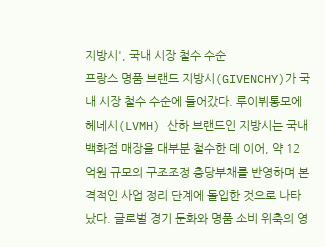지방시', 국내 시장 철수 수순
프랑스 명품 브랜드 지방시(GIVENCHY)가 국내 시장 철수 수순에 들어갔다. 루이뷔통모에헤네시(LVMH) 산하 브랜드인 지방시는 국내 백화점 매장을 대부분 철수한 데 이어, 약 12억원 규모의 구조조정 충당부채를 반영하며 본격적인 사업 정리 단계에 돌입한 것으로 나타났다. 글로벌 경기 둔화와 명품 소비 위축의 영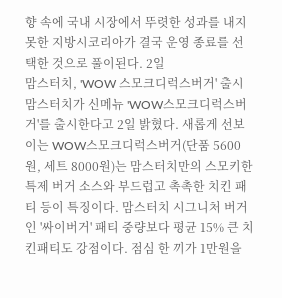향 속에 국내 시장에서 뚜렷한 성과를 내지 못한 지방시코리아가 결국 운영 종료를 선택한 것으로 풀이된다. 2일
맘스터치, 'WOW 스모크디럭스버거' 출시
맘스터치가 신메뉴 'WOW스모크디럭스버거'를 출시한다고 2일 밝혔다. 새롭게 선보이는 WOW스모크디럭스버거(단품 5600원, 세트 8000원)는 맘스터치만의 스모키한 특제 버거 소스와 부드럽고 촉촉한 치킨 패티 등이 특징이다. 맘스터치 시그니처 버거인 '싸이버거' 패티 중량보다 평균 15% 큰 치킨패티도 강점이다. 점심 한 끼가 1만원을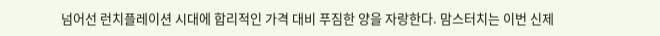넘어선 런치플레이션 시대에 합리적인 가격 대비 푸짐한 양을 자랑한다. 맘스터치는 이번 신제